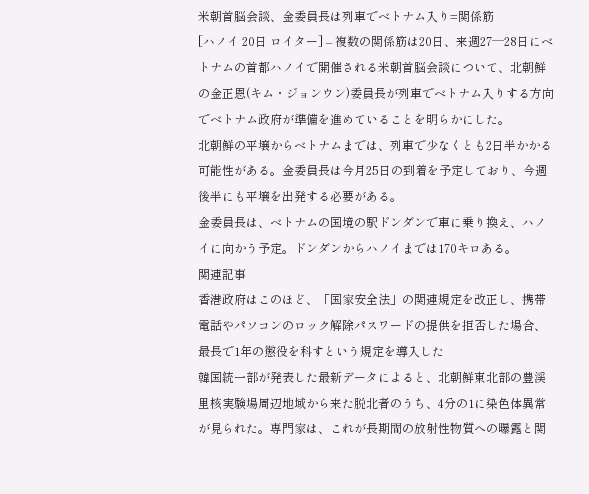米朝首脳会談、金委員長は列車でベトナム入り=関係筋
[ハノイ 20日 ロイター] – 複数の関係筋は20日、来週27─28日にベトナムの首都ハノイで開催される米朝首脳会談について、北朝鮮の金正恩(キム・ジョンウン)委員長が列車でベトナム入りする方向でベトナム政府が準備を進めていることを明らかにした。
北朝鮮の平壌からベトナムまでは、列車で少なくとも2日半かかる可能性がある。金委員長は今月25日の到着を予定しており、今週後半にも平壌を出発する必要がある。
金委員長は、ベトナムの国境の駅ドンダンで車に乗り換え、ハノイに向かう予定。ドンダンからハノイまでは170キロある。
関連記事
香港政府はこのほど、「国家安全法」の関連規定を改正し、携帯電話やパソコンのロック解除パスワードの提供を拒否した場合、最長で1年の懲役を科すという規定を導入した
韓国統一部が発表した最新データによると、北朝鮮東北部の豊渓里核実験場周辺地域から来た脱北者のうち、4分の1に染色体異常が見られた。専門家は、これが長期間の放射性物質への曝露と関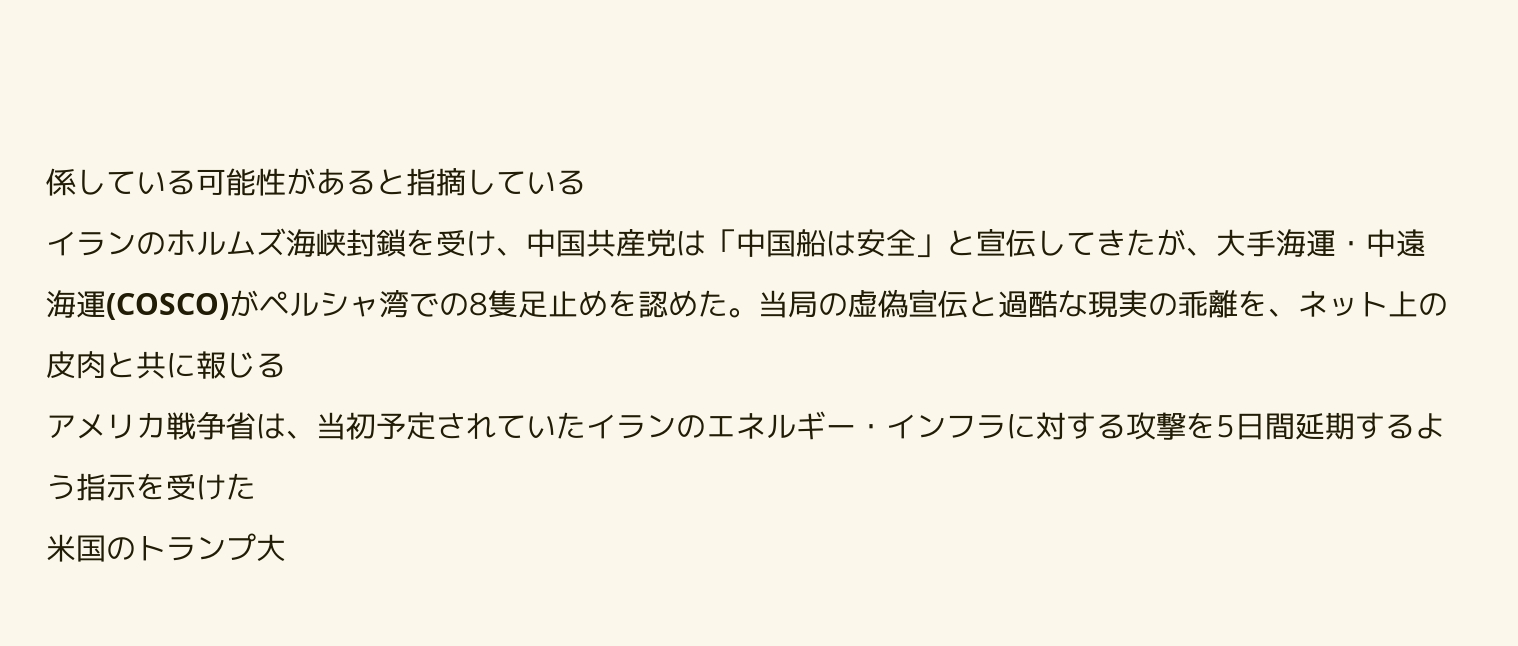係している可能性があると指摘している
イランのホルムズ海峡封鎖を受け、中国共産党は「中国船は安全」と宣伝してきたが、大手海運・中遠海運(COSCO)がペルシャ湾での8隻足止めを認めた。当局の虚偽宣伝と過酷な現実の乖離を、ネット上の皮肉と共に報じる
アメリカ戦争省は、当初予定されていたイランのエネルギー・インフラに対する攻撃を5日間延期するよう指示を受けた
米国のトランプ大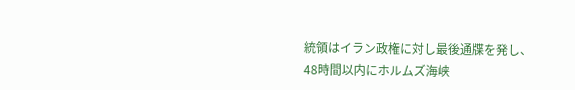統領はイラン政権に対し最後通牒を発し、48時間以内にホルムズ海峡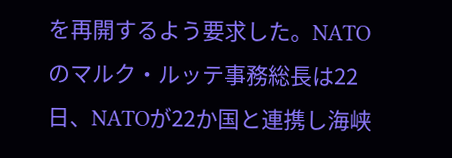を再開するよう要求した。NATOのマルク・ルッテ事務総長は22日、NATOが22か国と連携し海峡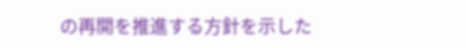の再開を推進する方針を示した